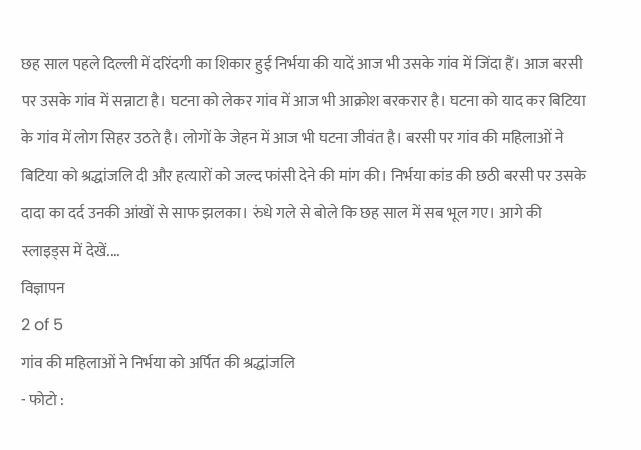छह साल पहले दिल्ली में दरिंदगी का शिकार हुई निर्भया की यादें आज भी उसके गांव में जिंदा हैं। आज बरसी पर उसके गांव में सन्नाटा है। घटना को लेकर गांव में आज भी आक्रोश बरकरार है। घटना को याद कर बिटिया के गांव में लोग सिहर उठते है। लोगों के जेहन में आज भी घटना जीवंत है। बरसी पर गांव की महिलाओं ने बिटिया को श्रद्धांजलि दी और हत्यारों को जल्द फांसी देने की मांग की। निर्भया कांड की छठी बरसी पर उसके दादा का दर्द उनकी आंखों से साफ झलका। रुंधे गले से बोले कि छह साल में सब भूल गए। आगे की स्लाइड्स में देखें....
विज्ञापन
2 of 5
गांव की महिलाओं ने निर्भया को अर्पित की श्रद्धांजलि
- फोटो :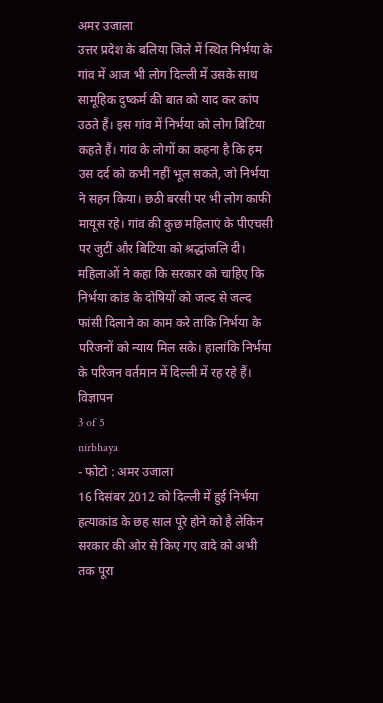अमर उजाला
उत्तर प्रदेश के बलिया जिले में स्थित निर्भया के गांव में आज भी लोग दिल्ली में उसके साथ सामूहिक दुष्कर्म की बात को याद कर कांप उठते हैं। इस गांव में निर्भया को लोग बिटिया कहते हैं। गांव के लोगों का कहना है कि हम उस दर्द को कभी नहीं भूल सकते, जो निर्भया ने सहन किया। छठी बरसी पर भी लोग काफी मायूस रहे। गांव की कुछ महिलाएं के पीएचसी पर जुटीं और बिटिया को श्रद्धांजलि दी। महिलाओं ने कहा कि सरकार को चाहिए कि निर्भया कांड के दोषियों को जल्द से जल्द फांसी दिलाने का काम करे ताकि निर्भया के परिजनों को न्याय मिल सके। हालांकि निर्भया के परिजन वर्तमान में दिल्ली में रह रहे हैं।
विज्ञापन
3 of 5
nirbhaya
- फोटो : अमर उजाला
16 दिसंबर 2012 को दिल्ली में हुई निर्भया हत्याकांड के छह साल पूरे होने को है लेकिन सरकार की ओर से किए गए वादे को अभी तक पूरा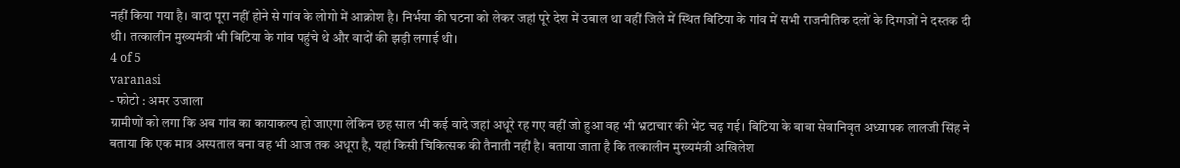नहीं किया गया है। वादा पूरा नहीं होने से गांव के लोगो में आक्रोश है। निर्भया की घटना को लेकर जहां पूरे देश में उबाल था वहीं जिले में स्थित बिटिया के गांव में सभी राजनीतिक दलों के दिग्गजों ने दस्तक दी थी। तत्कालीन मुख्यमंत्री भी बिटिया के गांव पहुंचे थे और वादों की झड़ी लगाई थी।
4 of 5
varanasi
- फोटो : अमर उजाला
ग्रामीणों को लगा कि अब गांव का कायाकल्प हो जाएगा लेकिन छह साल भी कई वादे जहां अधूरे रह गए वहीं जो हुआ वह भी भ्रटाचार की भेंट चढ़ गई। बिटिया के बाबा सेवानिवृत अध्यापक लालजी सिंह ने बताया कि एक मात्र अस्पताल बना वह भी आज तक अधूरा है, यहां किसी चिकित्सक की तैनाती नहीं है। बताया जाता है कि तत्कालीन मुख्यमंत्री अखिलेश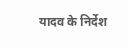यादव के निर्देश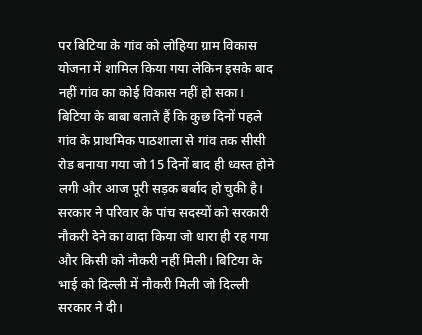पर बिटिया के गांव को लोहिया ग्राम विकास योजना में शामिल किया गया लेकिन इसके बाद नहीं गांव का कोई विकास नहीं हो सका।
बिटिया के बाबा बताते हैं कि कुछ दिनों पहले गांव के प्राथमिक पाठशाला से गांव तक सीसी रोड बनाया गया जो 15 दिनों बाद ही ध्वस्त होने लगी और आज पूरी सड़क बर्बाद हो चुकी है। सरकार ने परिवार के पांच सदस्यों को सरकारी नौकरी देने का वादा किया जो धारा ही रह गया और किसी को नौकरी नहीं मिली। बिटिया के भाई को दिल्ली में नौकरी मिली जो दिल्ली सरकार ने दी।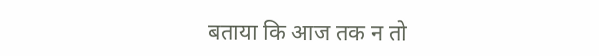बताया कि आज तक न तो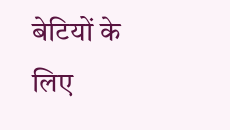बेटियों के लिए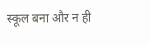स्कूल बना और न ही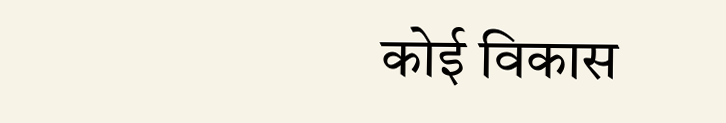कोई विकास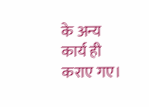के अन्य कार्य ही कराए गए।